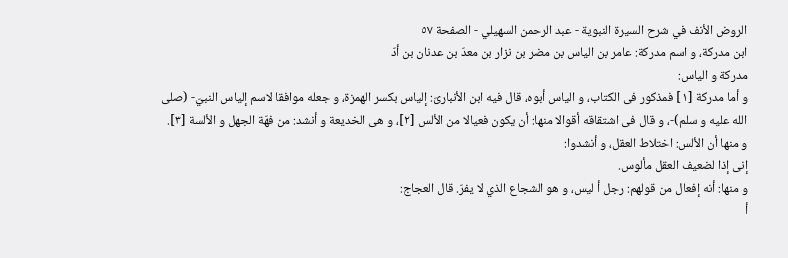الروض الأنف في شرح السيرة النبوية - عبد الرحمن السهيلي - الصفحة ٥٧
ابن مدركة، و اسم مدركة: عامر بن الياس بن مضر بن نزار بن معدّ بن عدنان بن أدّ
مدركة و الياس:
و أما مدركة [١] فمذكور فى الكتاب، و الياس أبوه، قال فيه ابن الأنبارىّ: إلياس بكسر الهمزة، و جعله موافقا لاسم إلياس النبيّ- (صلى الله عليه و سلم)-، و قال فى اشتقاقه أقوالا منها: أن يكون فعيالا من الألس [٢]، و هى الخديعة و أنشد: من فهّة الجهل و الألسة [٣].
و منها أن الألس: اختلاط العقل، و أنشدوا:
إنى إذا لضعيف العقل مألوس.
و منها: أنه إفعال من قولهم: رجل أ ليس، و هو الشجاع الذي لا يفرّ. قال العجاج:
أ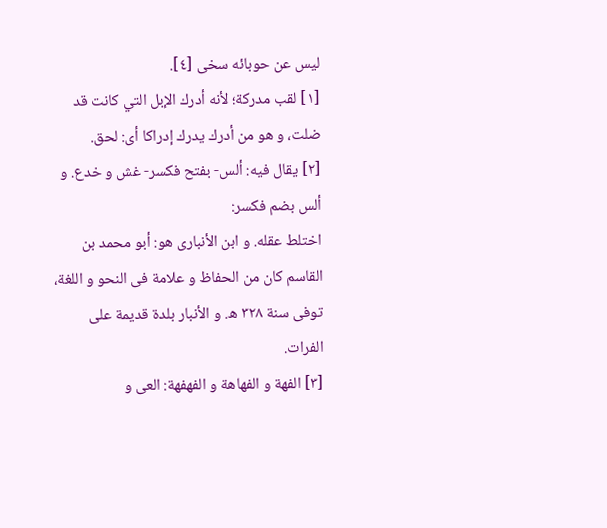ليس عن حوبائه سخى [٤].
[١] لقب مدركة؛ لأنه أدرك الإبل التي كانت قد ضلت، و هو من أدرك يدرك إدراكا أى: لحق.
[٢] يقال فيه: ألس- بفتح فكسر- غش و خدع. و ألس بضم فكسر:
اختلط عقله. و ابن الأنبارى هو: أبو محمد بن القاسم كان من الحفاظ و علامة فى النحو و اللغة، توفى سنة ٣٢٨ ه. و الأنبار بلدة قديمة على الفرات.
[٣] الفهة و الفهاهة و الفهفهة: العى و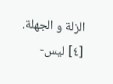الزلة و الجهلة.
[٤] ليس-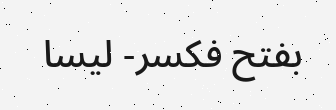بفتح فكسر- ليسا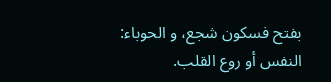بفتح فسكون شجع، و الحوباء:
النفس أو روع القلب.